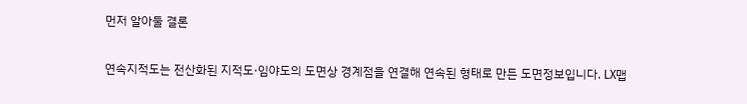먼저 알아둘 결론

연속지적도는 전산화된 지적도·임야도의 도면상 경계점을 연결해 연속된 형태로 만든 도면정보입니다. LX맵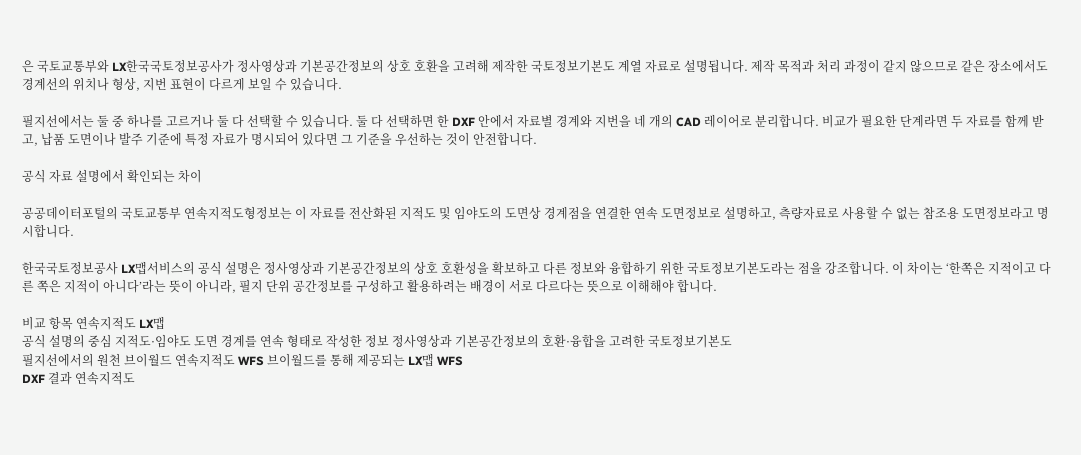은 국토교통부와 LX한국국토정보공사가 정사영상과 기본공간정보의 상호 호환을 고려해 제작한 국토정보기본도 계열 자료로 설명됩니다. 제작 목적과 처리 과정이 같지 않으므로 같은 장소에서도 경계선의 위치나 형상, 지번 표현이 다르게 보일 수 있습니다.

필지선에서는 둘 중 하나를 고르거나 둘 다 선택할 수 있습니다. 둘 다 선택하면 한 DXF 안에서 자료별 경계와 지번을 네 개의 CAD 레이어로 분리합니다. 비교가 필요한 단계라면 두 자료를 함께 받고, 납품 도면이나 발주 기준에 특정 자료가 명시되어 있다면 그 기준을 우선하는 것이 안전합니다.

공식 자료 설명에서 확인되는 차이

공공데이터포털의 국토교통부 연속지적도형정보는 이 자료를 전산화된 지적도 및 임야도의 도면상 경계점을 연결한 연속 도면정보로 설명하고, 측량자료로 사용할 수 없는 참조용 도면정보라고 명시합니다.

한국국토정보공사 LX맵서비스의 공식 설명은 정사영상과 기본공간정보의 상호 호환성을 확보하고 다른 정보와 융합하기 위한 국토정보기본도라는 점을 강조합니다. 이 차이는 ‘한쪽은 지적이고 다른 쪽은 지적이 아니다’라는 뜻이 아니라, 필지 단위 공간정보를 구성하고 활용하려는 배경이 서로 다르다는 뜻으로 이해해야 합니다.

비교 항목 연속지적도 LX맵
공식 설명의 중심 지적도·임야도 도면 경계를 연속 형태로 작성한 정보 정사영상과 기본공간정보의 호환·융합을 고려한 국토정보기본도
필지선에서의 원천 브이월드 연속지적도 WFS 브이월드를 통해 제공되는 LX맵 WFS
DXF 결과 연속지적도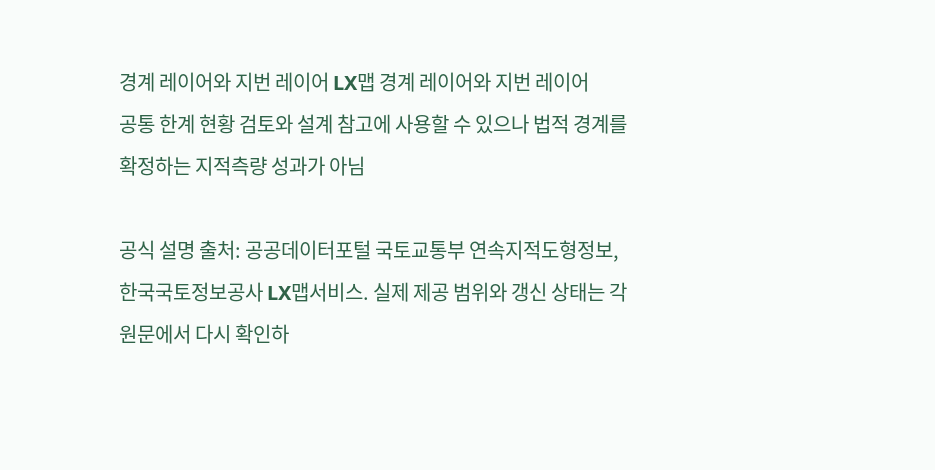경계 레이어와 지번 레이어 LX맵 경계 레이어와 지번 레이어
공통 한계 현황 검토와 설계 참고에 사용할 수 있으나 법적 경계를 확정하는 지적측량 성과가 아님

공식 설명 출처: 공공데이터포털 국토교통부 연속지적도형정보, 한국국토정보공사 LX맵서비스. 실제 제공 범위와 갱신 상태는 각 원문에서 다시 확인하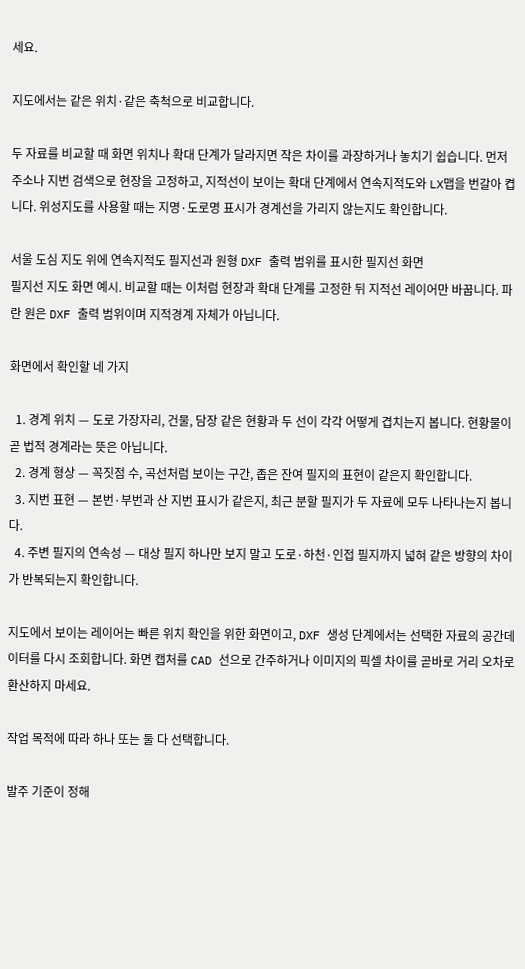세요.

지도에서는 같은 위치·같은 축척으로 비교합니다.

두 자료를 비교할 때 화면 위치나 확대 단계가 달라지면 작은 차이를 과장하거나 놓치기 쉽습니다. 먼저 주소나 지번 검색으로 현장을 고정하고, 지적선이 보이는 확대 단계에서 연속지적도와 LX맵을 번갈아 켭니다. 위성지도를 사용할 때는 지명·도로명 표시가 경계선을 가리지 않는지도 확인합니다.

서울 도심 지도 위에 연속지적도 필지선과 원형 DXF 출력 범위를 표시한 필지선 화면
필지선 지도 화면 예시. 비교할 때는 이처럼 현장과 확대 단계를 고정한 뒤 지적선 레이어만 바꿉니다. 파란 원은 DXF 출력 범위이며 지적경계 자체가 아닙니다.

화면에서 확인할 네 가지

  1. 경계 위치 — 도로 가장자리, 건물, 담장 같은 현황과 두 선이 각각 어떻게 겹치는지 봅니다. 현황물이 곧 법적 경계라는 뜻은 아닙니다.
  2. 경계 형상 — 꼭짓점 수, 곡선처럼 보이는 구간, 좁은 잔여 필지의 표현이 같은지 확인합니다.
  3. 지번 표현 — 본번·부번과 산 지번 표시가 같은지, 최근 분할 필지가 두 자료에 모두 나타나는지 봅니다.
  4. 주변 필지의 연속성 — 대상 필지 하나만 보지 말고 도로·하천·인접 필지까지 넓혀 같은 방향의 차이가 반복되는지 확인합니다.

지도에서 보이는 레이어는 빠른 위치 확인을 위한 화면이고, DXF 생성 단계에서는 선택한 자료의 공간데이터를 다시 조회합니다. 화면 캡처를 CAD 선으로 간주하거나 이미지의 픽셀 차이를 곧바로 거리 오차로 환산하지 마세요.

작업 목적에 따라 하나 또는 둘 다 선택합니다.

발주 기준이 정해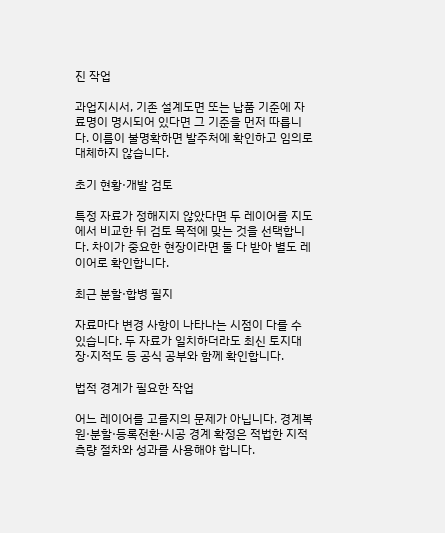진 작업

과업지시서, 기존 설계도면 또는 납품 기준에 자료명이 명시되어 있다면 그 기준을 먼저 따릅니다. 이름이 불명확하면 발주처에 확인하고 임의로 대체하지 않습니다.

초기 현황·개발 검토

특정 자료가 정해지지 않았다면 두 레이어를 지도에서 비교한 뒤 검토 목적에 맞는 것을 선택합니다. 차이가 중요한 현장이라면 둘 다 받아 별도 레이어로 확인합니다.

최근 분할·합병 필지

자료마다 변경 사항이 나타나는 시점이 다를 수 있습니다. 두 자료가 일치하더라도 최신 토지대장·지적도 등 공식 공부와 함께 확인합니다.

법적 경계가 필요한 작업

어느 레이어를 고를지의 문제가 아닙니다. 경계복원·분할·등록전환·시공 경계 확정은 적법한 지적측량 절차와 성과를 사용해야 합니다.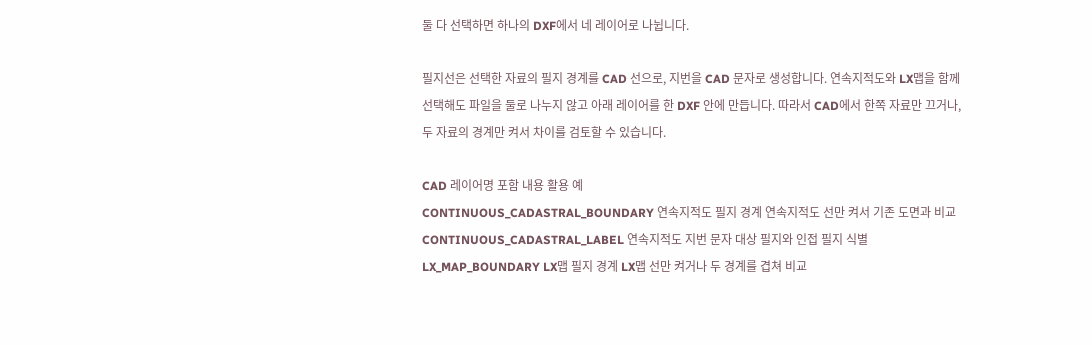둘 다 선택하면 하나의 DXF에서 네 레이어로 나뉩니다.

필지선은 선택한 자료의 필지 경계를 CAD 선으로, 지번을 CAD 문자로 생성합니다. 연속지적도와 LX맵을 함께 선택해도 파일을 둘로 나누지 않고 아래 레이어를 한 DXF 안에 만듭니다. 따라서 CAD에서 한쪽 자료만 끄거나, 두 자료의 경계만 켜서 차이를 검토할 수 있습니다.

CAD 레이어명 포함 내용 활용 예
CONTINUOUS_CADASTRAL_BOUNDARY 연속지적도 필지 경계 연속지적도 선만 켜서 기존 도면과 비교
CONTINUOUS_CADASTRAL_LABEL 연속지적도 지번 문자 대상 필지와 인접 필지 식별
LX_MAP_BOUNDARY LX맵 필지 경계 LX맵 선만 켜거나 두 경계를 겹쳐 비교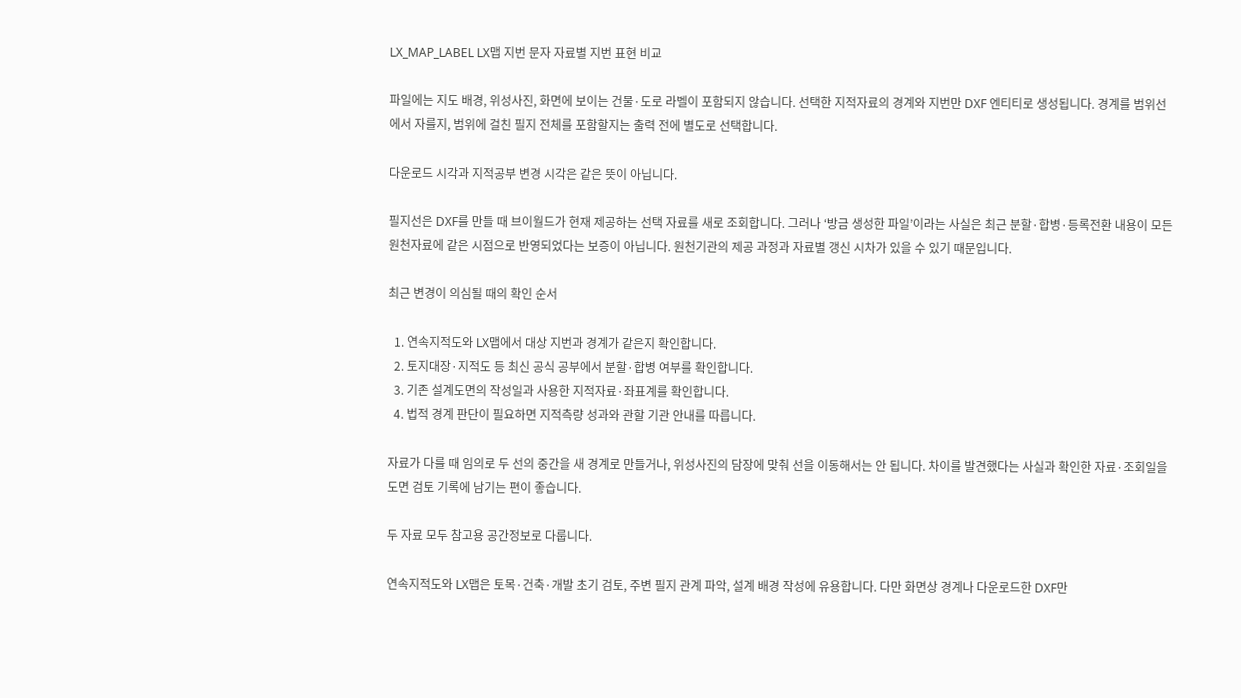LX_MAP_LABEL LX맵 지번 문자 자료별 지번 표현 비교

파일에는 지도 배경, 위성사진, 화면에 보이는 건물·도로 라벨이 포함되지 않습니다. 선택한 지적자료의 경계와 지번만 DXF 엔티티로 생성됩니다. 경계를 범위선에서 자를지, 범위에 걸친 필지 전체를 포함할지는 출력 전에 별도로 선택합니다.

다운로드 시각과 지적공부 변경 시각은 같은 뜻이 아닙니다.

필지선은 DXF를 만들 때 브이월드가 현재 제공하는 선택 자료를 새로 조회합니다. 그러나 ‘방금 생성한 파일’이라는 사실은 최근 분할·합병·등록전환 내용이 모든 원천자료에 같은 시점으로 반영되었다는 보증이 아닙니다. 원천기관의 제공 과정과 자료별 갱신 시차가 있을 수 있기 때문입니다.

최근 변경이 의심될 때의 확인 순서

  1. 연속지적도와 LX맵에서 대상 지번과 경계가 같은지 확인합니다.
  2. 토지대장·지적도 등 최신 공식 공부에서 분할·합병 여부를 확인합니다.
  3. 기존 설계도면의 작성일과 사용한 지적자료·좌표계를 확인합니다.
  4. 법적 경계 판단이 필요하면 지적측량 성과와 관할 기관 안내를 따릅니다.

자료가 다를 때 임의로 두 선의 중간을 새 경계로 만들거나, 위성사진의 담장에 맞춰 선을 이동해서는 안 됩니다. 차이를 발견했다는 사실과 확인한 자료·조회일을 도면 검토 기록에 남기는 편이 좋습니다.

두 자료 모두 참고용 공간정보로 다룹니다.

연속지적도와 LX맵은 토목·건축·개발 초기 검토, 주변 필지 관계 파악, 설계 배경 작성에 유용합니다. 다만 화면상 경계나 다운로드한 DXF만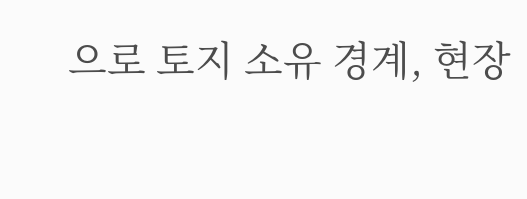으로 토지 소유 경계, 현장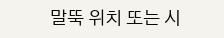말뚝 위치 또는 시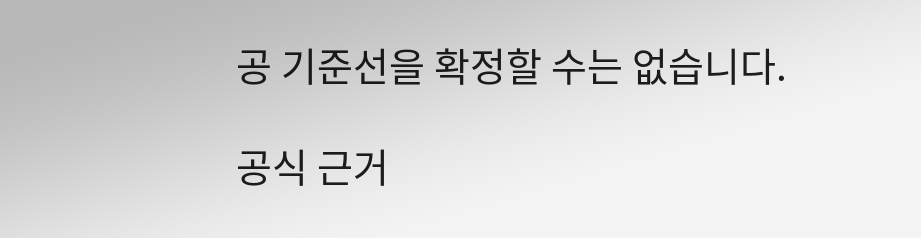공 기준선을 확정할 수는 없습니다.

공식 근거